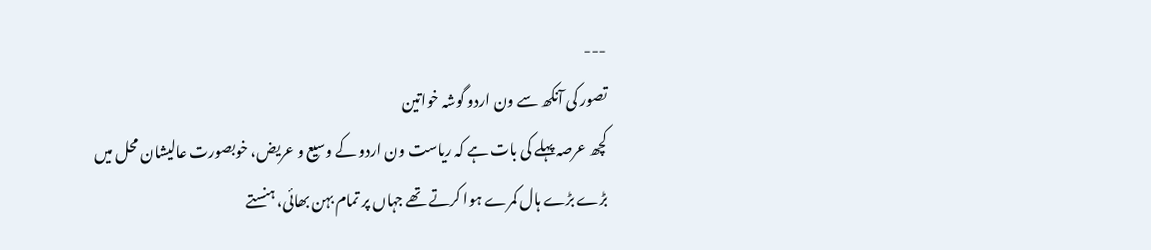---
تصور کی آنکھ سے ون اردو گوشہ خواتین
کچھ عرصہ پہلے کی بات ہے کہ ریاست ون اردو کے وسیع و عریض، خوبصورت عالیشان محل میں بڑے بڑے ہال کمرے ہوا کرتے تھے جہاں پر تمام بہن بھائی، ہنستے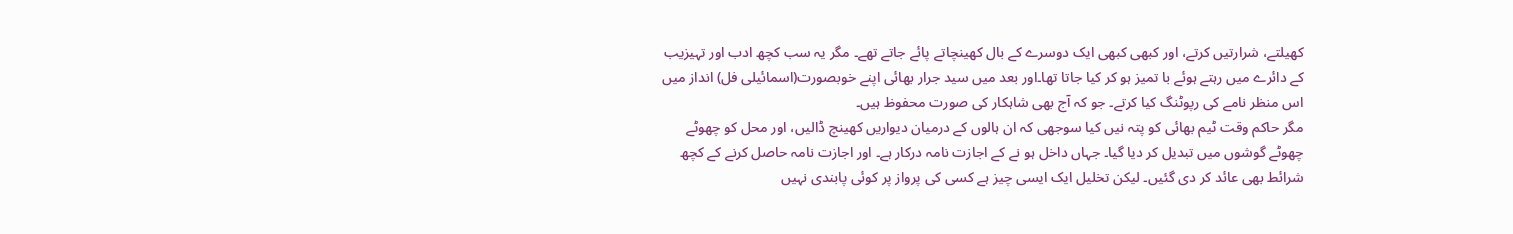کھیلتے، شرارتیں کرتے، اور کبھی کبھی ایک دوسرے کے بال کھینچاتے پائے جاتے تھے۔ مگر یہ سب کچھ ادب اور تہیزیب کے دائرے میں رہتے ہوئے با تمیز ہو کر کیا جاتا تھا۔اور بعد میں سید جرار بھائی اپنے خوبصورت(اسمائیلی فل) انداز میں اس منظر نامے کی رپوٹنگ کیا کرتے۔ جو کہ آج بھی شاہکار کی صورت محفوظ ہیں۔
مگر حاکم وقت ٹیم بھائی کو پتہ نیں کیا سوجھی کہ ان ہالوں کے درمیان دیواریں کھینچ ڈالیں، اور محل کو چھوٹے چھوٹے گوشوں میں تبدیل کر دیا گیا۔ جہاں داخل ہو نے کے اجازت نامہ درکار ہے۔ اور اجازت نامہ حاصل کرنے کے کچھ شرائط بھی عائد کر دی گئیں۔ لیکن تخلیل ایک ایسی چیز ہے کسی کی پرواز پر کوئی پابندی نہیں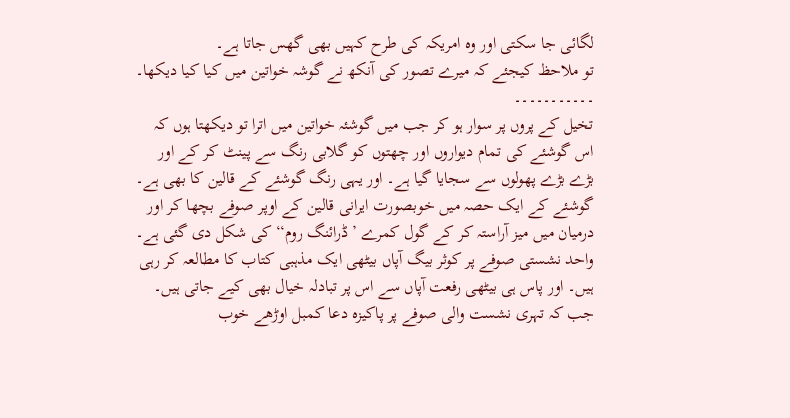لگائی جا سکتی اور وہ امریکہ کی طرح کہیں بھی گھس جاتا ہے۔
تو ملاحظ کیجئے کہ میرے تصور کی آنکھ نے گوشہ خواتین میں کیا کیا دیکھا۔
۔۔۔۔۔۔۔۔۔۔۔
تخیل کے پروں پر سوار ہو کر جب میں گوشئہ خواتین میں اترا تو دیکھتا ہوں کہ اس گوشئے کی تمام دیواروں اور چھتوں کو گلابی رنگ سے پینٹ کر کے اور بڑے بڑے پھولوں سے سجایا گیا ہے۔ اور یہی رنگ گوشئے کے قالین کا بھی ہے۔
گوشئے کے ایک حصہ میں خوبصورت ایرانی قالین کے اوپر صوفے بچھا کر اور درمیان میں میز آراستہ کر کے گول کمرے ’ڈرائنگ روم‘‘ کی شکل دی گئی ہے۔ واحد نشستی صوفے پر کوثر بیگ آپاں بیٹھی ایک مذہبی کتاب کا مطالعہ کر رہی ہیں۔ اور پاس ہی بیٹھی رفعت آپاں سے اس پر تبادلہ خیال بھی کیے جاتی ہیں۔ جب کہ تہری نشست والی صوفے پر پاکیزہ دعا کمبل اوڑھے خوب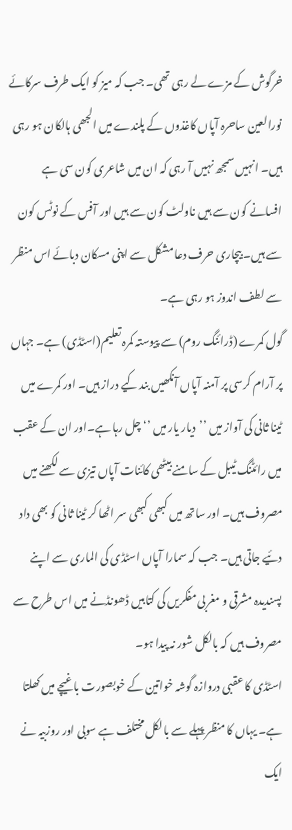خرگوش کے مزے لے رہی تھی۔ جب کہ میز کو ایک طرف سرکائے نورالعین ساحرہ آپاں کاغذوں کے پلندے میں الجھی ہالکان ہو رہی ہیں۔ انہیں سمجھ نہیں آ رہی کہ ان میں شاعری کون سی ہے افسانے کون سے ہیں ناولٹ کون سے ہیں اور آفس کے نوٹس کون سے ہیں۔ بیچاری حرف دعا مشکل سے اپنی مسکان دبائے اس منظر سے لطف اندوز ہو رہی ہے۔
گول کمرے (ڈرائنگ روم) سے پیوستہ کمرہ تعلیم(اسٹڈی) ہے۔ جہاں پر آرام کرسی پر آمنہ آپاں آنکھیں بند کیے دراز ہیں۔ اور کمرے میں ٹینا ثانی کی آواز میں ’’دیار یار میں ’‘ چل رہا ہے۔اور ان کے عقب میں رائٹنگ ٹیبل کے سامنے بیٹھی کائنات آپاں تیزی سے لکھنے میں مصروف ہیں۔ اور ساتھ میں کبھی کبھی سر اٹھا کر ٹینا ثانی کو بھی داد دئیے جاتی ہیں۔ جب کہ سمارا آپاں اسٹڈی کی الماری سے اپنے پسندیدہ مشرقی و مغربی مفکریں کی کتابیں ڈھونڈنے میں اس طرح سے مصروف ہیں کہ بالکل شور نہ پیدا ہو۔
اسٹڈی کا عقبی دروازہ گوشہ خواتین کے خوبصورت باغیچے میں کھلتا ہے۔ یہاں کا منظر پہلے سے بالکل مختلف ہے سوبی اور روزبیہ نے ایک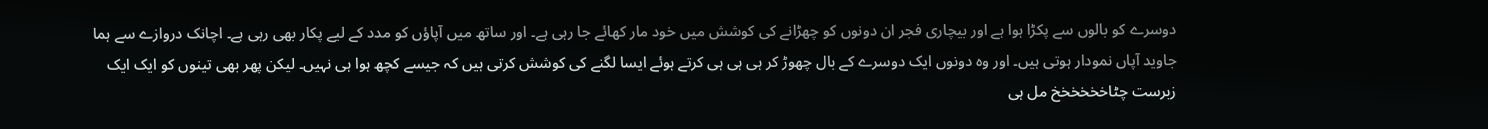دوسرے کو بالوں سے پکڑا ہوا ہے اور بیچاری فجر ان دونوں کو چھڑانے کی کوشش میں خود مار کھائے جا رہی ہے۔ اور ساتھ میں آپاؤں کو مدد کے لیے پکار بھی رہی ہے۔ اچانک دروازے سے ہما جاوید آپاں نمودار ہوتی ہیں۔ اور وہ دونوں ایک دوسرے کے بال چھوڑ کر ہی ہی ہی کرتے ہوئے ایسا لگنے کی کوشش کرتی ہیں کہ جیسے کچھ ہوا ہی نہیں۔ لیکن پھر بھی تینوں کو ایک ایک زبرست چٹاخخخخخخ مل ہی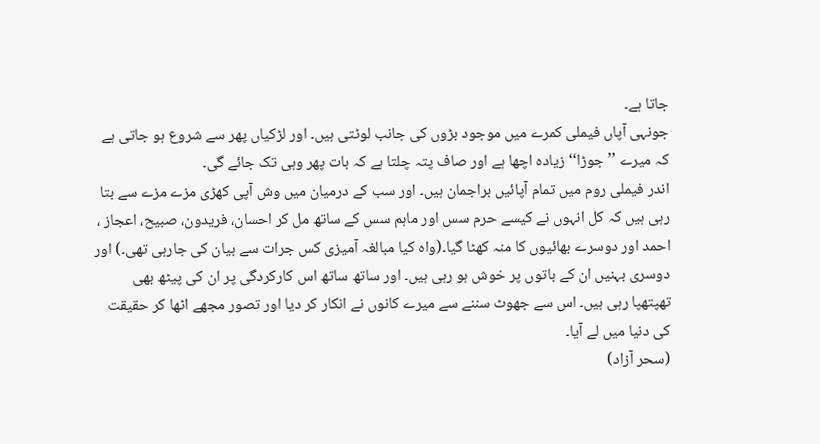جاتا ہے۔
جونہی آپاں فیملی کمرے میں موجود بڑوں کی جانب لوٹتی ہیں۔ اور لڑکیاں پھر سے شروع ہو جاتی ہے کہ میرے ’’جوڑا‘‘ زیادہ اچھا ہے اور صاف پتہ چلتا ہے کہ بات پھر وہی تک جائے گی۔
اندر فیملی روم میں تمام آپائیں براجمان ہیں۔ اور سب کے درمیان میں وش آپی کھڑی مزے مزے سے بتا رہی ہیں کہ کل انہوں نے کیسے حرم سس اور ماہم سس کے ساتھ مل کر احسان، فریدون، صبیح، اعجاز ، احمد اور دوسرے بھائیوں کا منہ کھٹا گیا۔(واہ کیا مبالغہ آمیزی کس جرات سے بیان کی جارہی تھی۔) اور دوسری بہنیں ان کے باتوں پر خوش ہو رہی ہیں۔ اور ساتھ ساتھ اس کارکردگی پر ان کی پیٹھ بھی تھپتھپا رہی ہیں۔ اس سے جھوٹ سننے سے میرے کانوں نے انکار کر دیا اور تصور مجھے اٹھا کر حقیقت کی دنیا میں لے آیا۔
(سحر آزاد)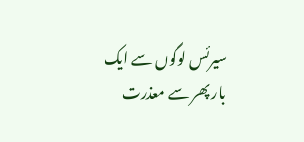سیرئس لوگوں سے ایک بار پھر سے معذرت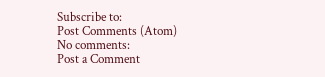Subscribe to:
Post Comments (Atom)
No comments:
Post a Comment